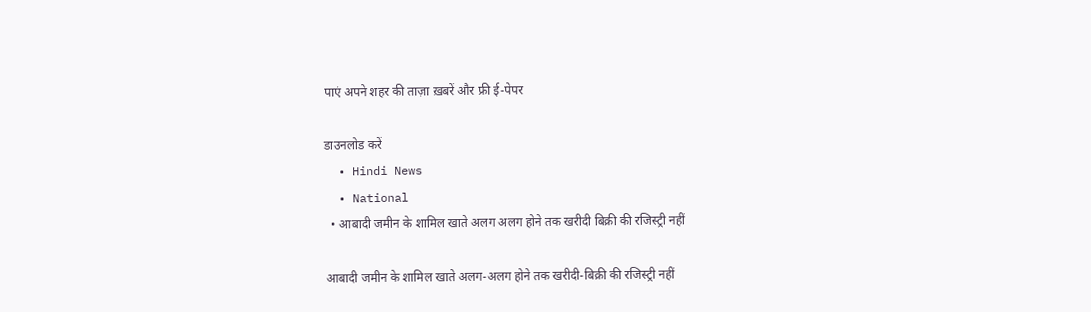पाएं अपने शहर की ताज़ा ख़बरें और फ्री ई-पेपर

डाउनलोड करें
  • Hindi News
  • National
  • आबादी जमीन के शामिल खाते अलग अलग होने तक खरीदी बिक्री की रजिस्ट्री नहीं

आबादी जमीन के शामिल खाते अलग-अलग होने तक खरीदी-बिक्री की रजिस्ट्री नहीं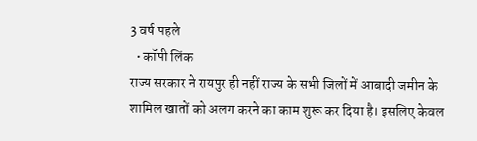3 वर्ष पहले
  • कॉपी लिंक
राज्य सरकार ने रायपुर ही नहीं राज्य के सभी जिलों में आबादी जमीन के शामिल खातों को अलग करने का काम शुरू कर दिया है। इसलिए केवल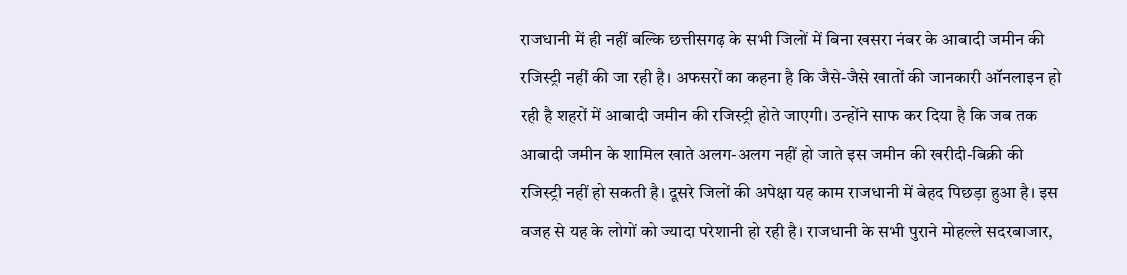राजधानी में ही नहीं बल्कि छत्तीसगढ़ के सभी जिलों में बिना खसरा नंबर के आबादी जमीन की रजिस्ट्री नहीं की जा रही है। अफसरों का कहना है कि जैसे-जैसे खातों की जानकारी ऑनलाइन हो रही है शहरों में आबादी जमीन की रजिस्ट्री होते जाएगी। उन्होंने साफ कर दिया है कि जब तक आबादी जमीन के शामिल खाते अलग-अलग नहीं हो जाते इस जमीन की खरीदी-बिक्री की रजिस्ट्री नहीं हो सकती है। दूसरे जिलों की अपेक्षा यह काम राजधानी में बेहद पिछड़ा हुआ है। इस वजह से यह के लोगों को ज्यादा परेशानी हो रही है। राजधानी के सभी पुराने मोहल्ले सदरबाजार,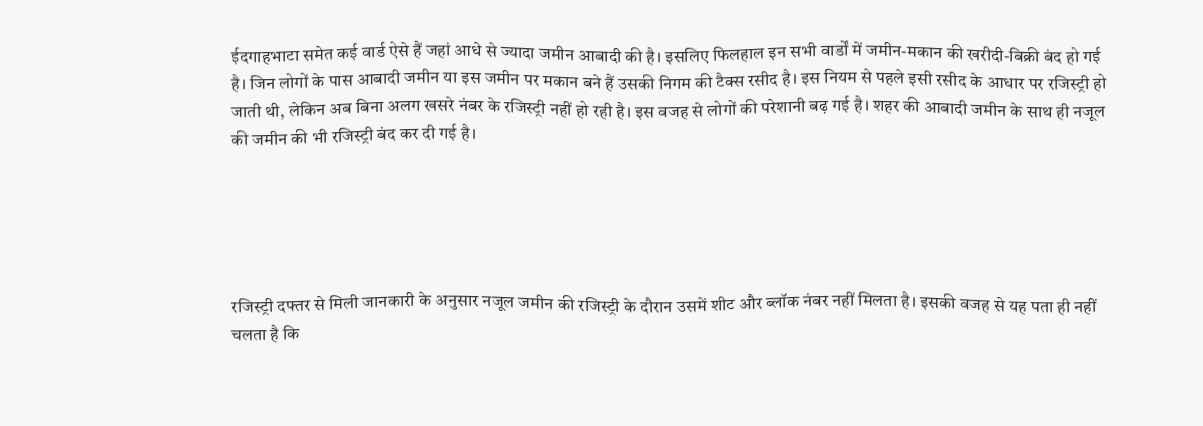ईदगाहभाटा समेत कई वार्ड ऐसे हैं जहां आधे से ज्यादा जमीन आबादी की है। इसलिए फिलहाल इन सभी वार्डों में जमीन-मकान की खरीदी-बिक्री बंद हो गई है। जिन लोगों के पास आबादी जमीन या इस जमीन पर मकान बने हैं उसकी निगम की टैक्स रसीद है। इस नियम से पहले इसी रसीद के आधार पर रजिस्ट्री हो जाती थी, लेकिन अब बिना अलग खसरे नंबर के रजिस्ट्री नहीं हो रही है। इस वजह से लोगों की परेशानी बढ़ गई है। शहर की आबादी जमीन के साथ ही नजूल की जमीन की भी रजिस्ट्री बंद कर दी गई है।





रजिस्ट्री दफ्तर से मिली जानकारी के अनुसार नजूल जमीन की रजिस्ट्री के दौरान उसमें शीट और ब्लॉक नंबर नहीं मिलता है। इसकी वजह से यह पता ही नहीं चलता है कि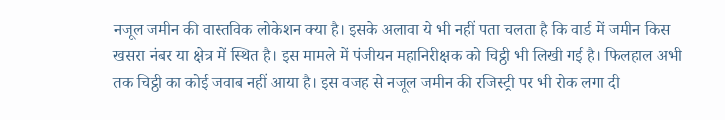नजूल जमीन की वास्तविक लोकेशन क्या है। इसके अलावा ये भी नहीं पता चलता है कि वार्ड में जमीन किस खसरा नंबर या क्षेत्र में स्थित है। इस मामले में पंजीयन महानिरीक्षक को चिट्ठी भी लिखी गई है। फिलहाल अभी तक चिट्ठी का कोई जवाब नहीं आया है। इस वजह से नजूल जमीन की रजिस्ट्री पर भी रोक लगा दी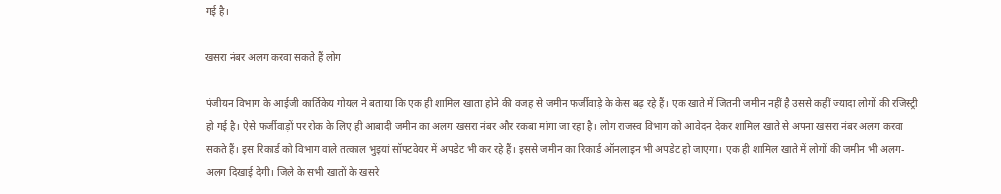गई है।

खसरा नंबर अलग करवा सकते हैं लोग

पंजीयन विभाग के आईजी कार्तिकेय गोयल ने बताया कि एक ही शामिल खाता होने की वजह से जमीन फर्जीवाड़े के केस बढ़ रहे हैं। एक खाते में जितनी जमीन नहीं है उससे कहीं ज्यादा लोगों की रजिस्ट्री हो गई है। ऐसे फर्जीवाड़ों पर रोक के लिए ही आबादी जमीन का अलग खसरा नंबर और रकबा मांगा जा रहा है। लोग राजस्व विभाग को आवेदन देकर शामिल खाते से अपना खसरा नंबर अलग करवा सकते हैं। इस रिकार्ड को विभाग वाले तत्काल भुइयां सॉफ्टवेयर में अपडेट भी कर रहे हैं। इससे जमीन का रिकार्ड ऑनलाइन भी अपडेट हो जाएगा। एक ही शामिल खाते में लोगों की जमीन भी अलग-अलग दिखाई देगी। जिले के सभी खातों के खसरे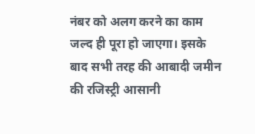नंबर को अलग करने का काम जल्द ही पूरा हो जाएगा। इसके बाद सभी तरह की आबादी जमीन की रजिस्ट्री आसानी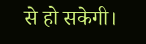से हो सकेगी।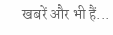खबरें और भी हैं...